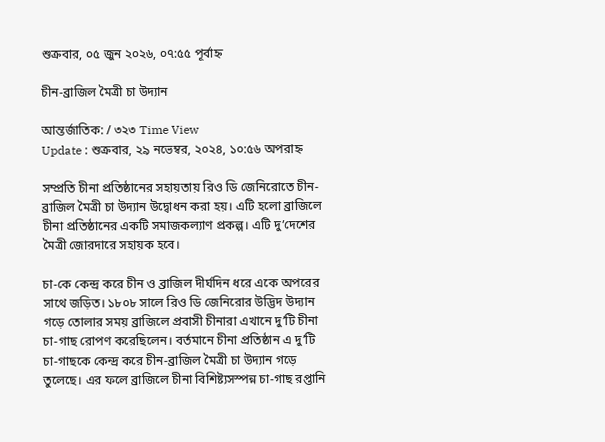শুক্রবার, ০৫ জুন ২০২৬, ০৭:৫৫ পূর্বাহ্ন

চীন-ব্রাজিল মৈত্রী চা উদ্যান

আন্তর্জাতিক: / ৩২৩ Time View
Update : শুক্রবার, ২৯ নভেম্বর, ২০২৪, ১০:৫৬ অপরাহ্ন

সম্প্রতি চীনা প্রতিষ্ঠানের সহায়তায় রিও ডি জেনিরোতে চীন-ব্রাজিল মৈত্রী চা উদ্যান উদ্বোধন করা হয়। এটি হলো ব্রাজিলে চীনা প্রতিষ্ঠানের একটি সমাজকল্যাণ প্রকল্প। এটি দু’দেশের মৈত্রী জোরদারে সহায়ক হবে।

চা-কে কেন্দ্র করে চীন ও ব্রাজিল দীর্ঘদিন ধরে একে অপরের সাথে জড়িত। ১৮০৮ সালে রিও ডি জেনিরোর উদ্ভিদ উদ্যান গড়ে তোলার সময় ব্রাজিলে প্রবাসী চীনারা এখানে দু’টি চীনা চা-গাছ রোপণ করেছিলেন। বর্তমানে চীনা প্রতিষ্ঠান এ দু’টি চা-গাছকে কেন্দ্র করে চীন-ব্রাজিল মৈত্রী চা উদ্যান গড়ে তুলেছে। এর ফলে ব্রাজিলে চীনা বিশিষ্ট্যসস্পন্ন চা-গাছ রপ্তানি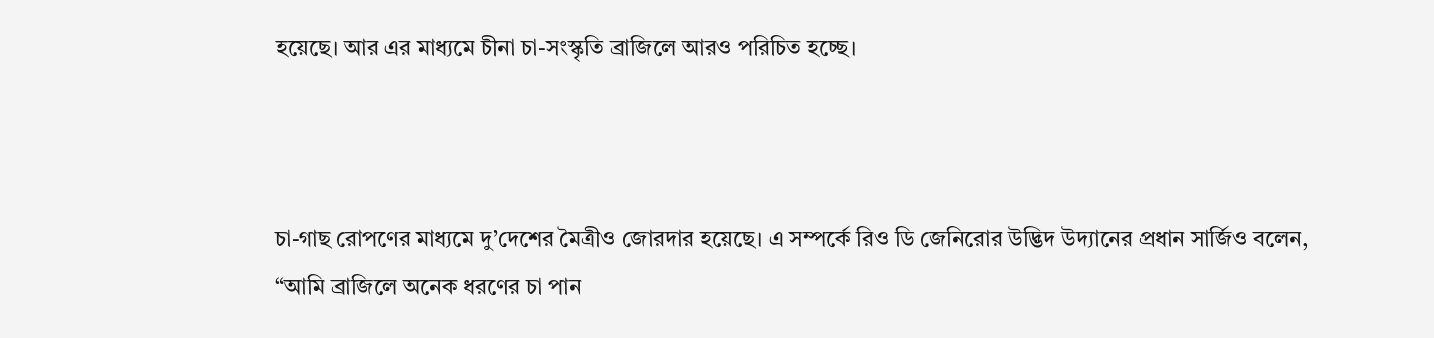হয়েছে। আর এর মাধ্যমে চীনা চা-সংস্কৃতি ব্রাজিলে আরও পরিচিত হচ্ছে।



চা-গাছ রোপণের মাধ্যমে দু’দেশের মৈত্রীও জোরদার হয়েছে। এ সম্পর্কে রিও ডি জেনিরোর উদ্ভিদ উদ্যানের প্রধান সার্জিও বলেন, “আমি ব্রাজিলে অনেক ধরণের চা পান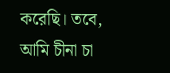করেছি। তবে, আমি চীনা চা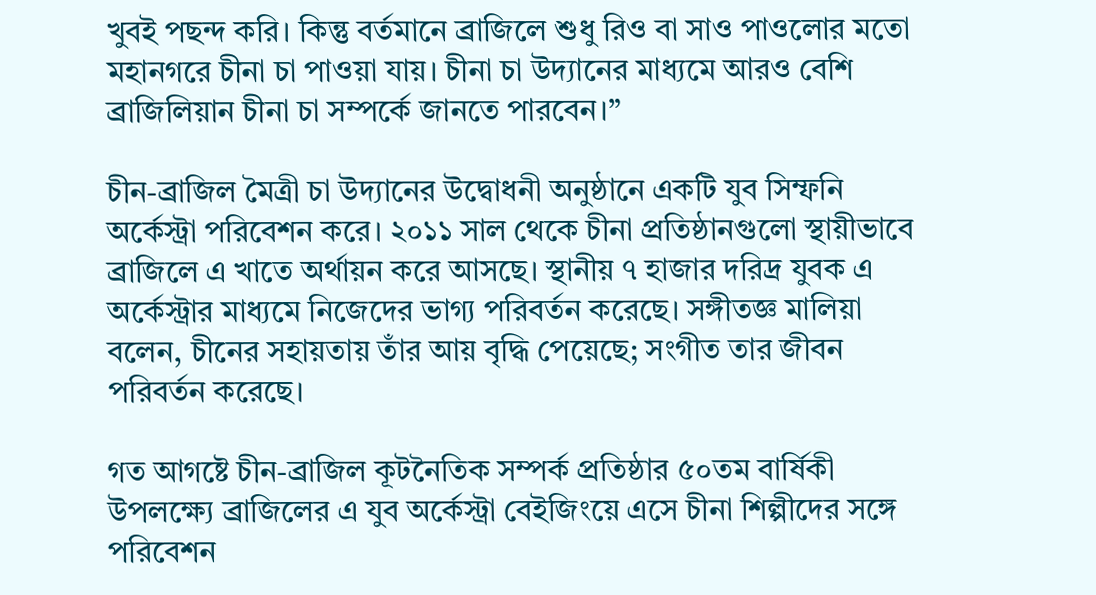খুবই পছন্দ করি। কিন্তু বর্তমানে ব্রাজিলে শুধু রিও বা সাও পাওলোর মতো মহানগরে চীনা চা পাওয়া যায়। চীনা চা উদ্যানের মাধ্যমে আরও বেশি ব্রাজিলিয়ান চীনা চা সম্পর্কে জানতে পারবেন।”

চীন-ব্রাজিল মৈত্রী চা উদ্যানের উদ্বোধনী অনুষ্ঠানে একটি যুব সিম্ফনি অর্কেস্ট্রা পরিবেশন করে। ২০১১ সাল থেকে চীনা প্রতিষ্ঠানগুলো স্থায়ীভাবে ব্রাজিলে এ খাতে অর্থায়ন করে আসছে। স্থানীয় ৭ হাজার দরিদ্র যুবক এ অর্কেস্ট্রার মাধ্যমে নিজেদের ভাগ্য পরিবর্তন করেছে। সঙ্গীতজ্ঞ মালিয়া বলেন, চীনের সহায়তায় তাঁর আয় বৃদ্ধি পেয়েছে; সংগীত তার জীবন পরিবর্তন করেছে।

গত আগষ্টে চীন-ব্রাজিল কূটনৈতিক সম্পর্ক প্রতিষ্ঠার ৫০তম বার্ষিকী উপলক্ষ্যে ব্রাজিলের এ যুব অর্কেস্ট্রা বেইজিংয়ে এসে চীনা শিল্পীদের সঙ্গে পরিবেশন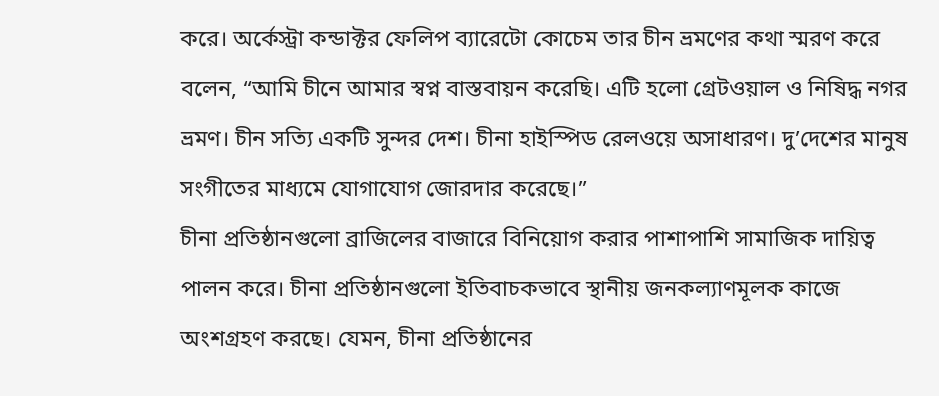করে। অর্কেস্ট্রা কন্ডাক্টর ফেলিপ ব্যারেটো কোচেম তার চীন ভ্রমণের কথা স্মরণ করে বলেন, “আমি চীনে আমার স্বপ্ন বাস্তবায়ন করেছি। এটি হলো গ্রেটওয়াল ও নিষিদ্ধ নগর ভ্রমণ। চীন সত্যি একটি সুন্দর দেশ। চীনা হাইস্পিড রেলওয়ে অসাধারণ। দু’দেশের মানুষ সংগীতের মাধ্যমে যোগাযোগ জোরদার করেছে।”
চীনা প্রতিষ্ঠানগুলো ব্রাজিলের বাজারে বিনিয়োগ করার পাশাপাশি সামাজিক দায়িত্ব পালন করে। চীনা প্রতিষ্ঠানগুলো ইতিবাচকভাবে স্থানীয় জনকল্যাণমূলক কাজে অংশগ্রহণ করছে। যেমন, চীনা প্রতিষ্ঠানের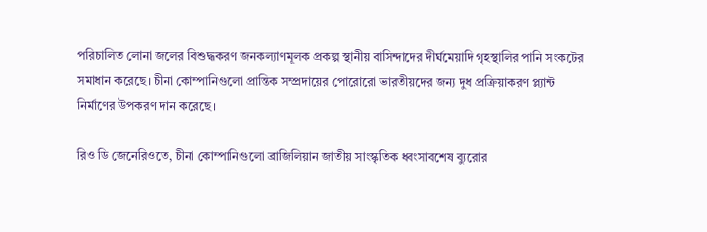পরিচালিত লোনা জলের বিশুদ্ধকরণ জনকল্যাণমূলক প্রকল্প স্থানীয় বাসিন্দাদের দীর্ঘমেয়াদি গৃহস্থালির পানি সংকটের সমাধান করেছে। চীনা কোম্পানিগুলো প্রান্তিক সম্প্রদায়ের পোরোরো ভারতীয়দের জন্য দুধ প্রক্রিয়াকরণ প্ল্যান্ট নির্মাণের উপকরণ দান করেছে।

রিও ডি জেনেরিওতে, চীনা কোম্পানিগুলো ব্রাজিলিয়ান জাতীয় সাংস্কৃতিক ধ্বংসাবশেষ ব্যুরোর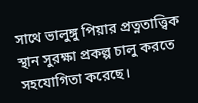সাথে ভালুঙ্গু পিয়ার প্রত্নতাত্ত্বিক স্থান সুরক্ষা প্রকল্প চালু করতে সহযোগিতা করেছে।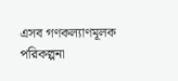এসব গণকল্যাণমূলক পরিকল্পনা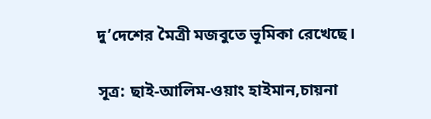দু’দেশের মৈত্রী মজবুতে ভূমিকা রেখেছে।

সূত্র: ছাই-আলিম-ওয়াং হাইমান,চায়না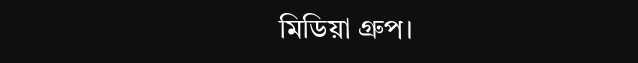মিডিয়া গ্রুপ।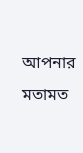আপনার মতামত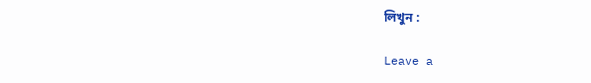লিখুন :

Leave a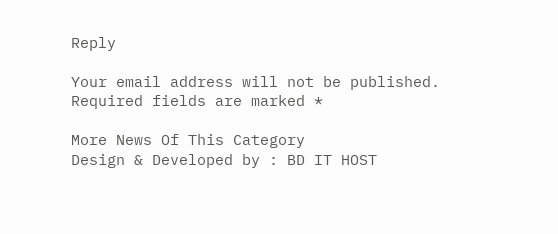Reply

Your email address will not be published. Required fields are marked *

More News Of This Category
Design & Developed by : BD IT HOST